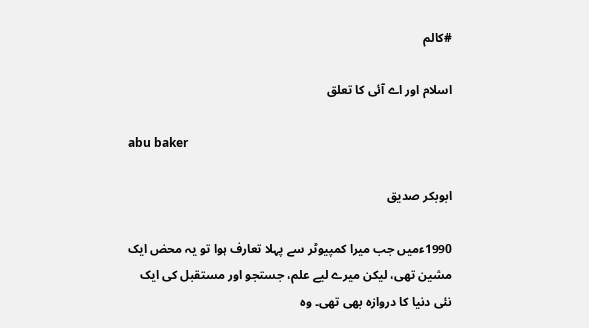#کالم

اسلام اور اے آئی کا تعلق

abu baker

ابوبکر صدیق

1990ءمیں جب میرا کمپیوٹر سے پہلا تعارف ہوا تو یہ محض ایک مشین تھی، لیکن میرے لیے علم، جستجو اور مستقبل کی ایک نئی دنیا کا دروازہ بھی تھی۔ وہ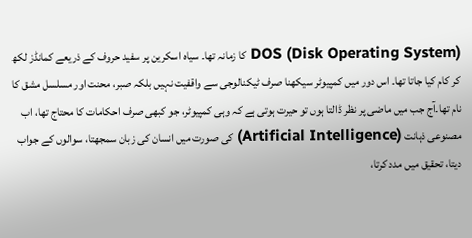DOS (Disk Operating System) کا زمانہ تھا۔ سیاہ اسکرین پر سفید حروف کے ذریعے کمانڈز لکھ کر کام کیا جاتا تھا۔ اس دور میں کمپیوٹر سیکھنا صرف ٹیکنالوجی سے واقفیت نہیں بلکہ صبر، محنت اور مسلسل مشق کا نام تھا۔آج جب میں ماضی پر نظر ڈالتا ہوں تو حیرت ہوتی ہے کہ وہی کمپیوٹر، جو کبھی صرف احکامات کا محتاج تھا، اب مصنوعی ذہانت (Artificial Intelligence) کی صورت میں انسان کی زبان سمجھتا، سوالوں کے جواب دیتا، تحقیق میں مدد کرتا،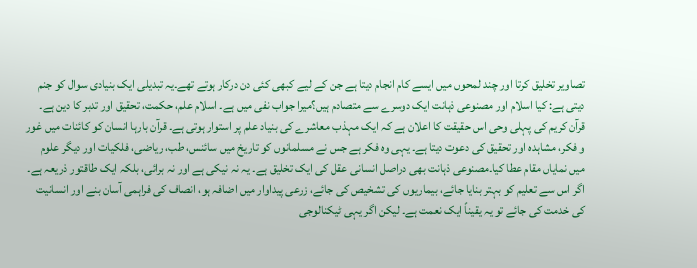تصاویر تخلیق کرتا اور چند لمحوں میں ایسے کام انجام دیتا ہے جن کے لیے کبھی کئی دن درکار ہوتے تھے۔یہ تبدیلی ایک بنیادی سوال کو جنم دیتی ہے: کیا اسلام اور مصنوعی ذہانت ایک دوسرے سے متصادم ہیں؟میرا جواب نفی میں ہے۔ اسلام علم، حکمت، تحقیق اور تدبر کا دین ہے۔ قرآن کریم کی پہلی وحی اس حقیقت کا اعلان ہے کہ ایک مہذب معاشرے کی بنیاد علم پر استوار ہوتی ہے۔ قرآن بارہا انسان کو کائنات میں غور و فکر، مشاہدہ اور تحقیق کی دعوت دیتا ہے۔ یہی وہ فکر ہے جس نے مسلمانوں کو تاریخ میں سائنس، طب، ریاضی، فلکیات اور دیگر علوم میں نمایاں مقام عطا کیا۔مصنوعی ذہانت بھی دراصل انسانی عقل کی ایک تخلیق ہے۔ یہ نہ نیکی ہے اور نہ برائی، بلکہ ایک طاقتور ذریعہ ہے۔ اگر اس سے تعلیم کو بہتر بنایا جائے، بیماریوں کی تشخیص کی جائے، زرعی پیداوار میں اضافہ ہو، انصاف کی فراہمی آسان بنے اور انسانیت کی خدمت کی جائے تو یہ یقیناً ایک نعمت ہے۔ لیکن اگر یہی ٹیکنالوجی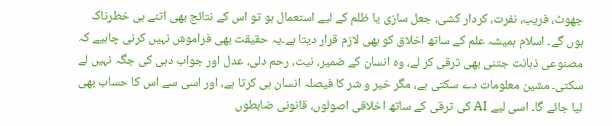جھوٹ، فریب، نفرت، کردار کشی، جعل سازی یا ظلم کے لیے استعمال ہو تو اس کے نتائج بھی اتنے ہی خطرناک ہوں گے۔ اسلام ہمیشہ علم کے ساتھ اخلاق کو بھی لازم قرار دیتا ہے۔یہ حقیقت بھی فراموش نہیں کرنی چاہیے کہ مصنوعی ذہانت جتنی بھی ترقی کر لے، وہ انسان کے ضمیر، نیت، رحم دلی، عدل اور جواب دہی کی جگہ نہیں لے سکتی۔ مشین معلومات دے سکتی ہے، مگر خیر و شر کا فیصلہ انسان ہی کرتا ہے، اور اسی سے اس کا حساب بھی لیا جائے گا۔ اسی لیے AI کی ترقی کے ساتھ اخلاقی اصولوں، قانونی ضابطوں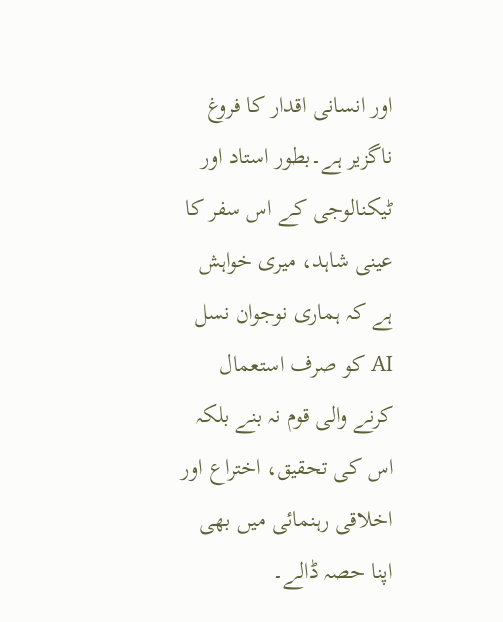اور انسانی اقدار کا فروغ ناگزیر ہے۔بطور استاد اور ٹیکنالوجی کے اس سفر کا عینی شاہد، میری خواہش ہے کہ ہماری نوجوان نسل AI کو صرف استعمال کرنے والی قوم نہ بنے بلکہ اس کی تحقیق، اختراع اور اخلاقی رہنمائی میں بھی اپنا حصہ ڈالے۔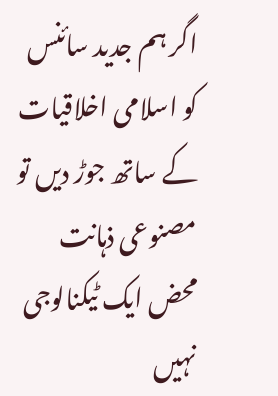اگر ہم جدید سائنس کو اسلامی اخلاقیات کے ساتھ جوڑ دیں تو مصنوعی ذہانت محض ایک ٹیکنالوجی نہیں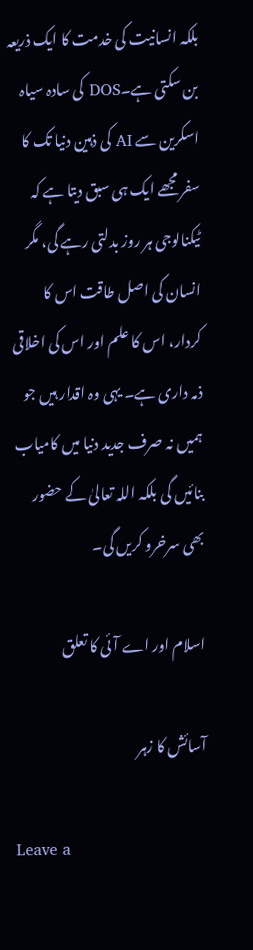بلکہ انسانیت کی خدمت کا ایک ذریعہ بن سکتی ہے۔DOS کی سادہ سیاہ اسکرین سے AI کی ذہین دنیا تک کا سفر مجھے ایک ہی سبق دیتا ہے کہ ٹیکنالوجی ہر روز بدلتی رہے گی، مگر انسان کی اصل طاقت اس کا کردار، اس کا علم اور اس کی اخلاقی ذمہ داری ہے۔ یہی وہ اقدار ہیں جو ہمیں نہ صرف جدید دنیا میں کامیاب بنائیں گی بلکہ اللہ تعالیٰ کے حضور بھی سرخرو کریں گی۔

اسلام اور اے آئی کا تعلق

آسائش کا زہر

Leave a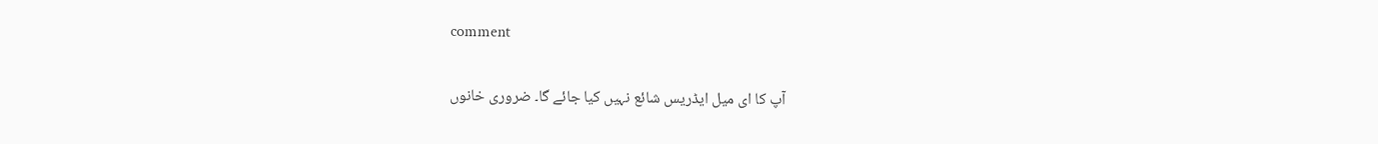comment

آپ کا ای میل ایڈریس شائع نہیں کیا جائے گا۔ ضروری خانوں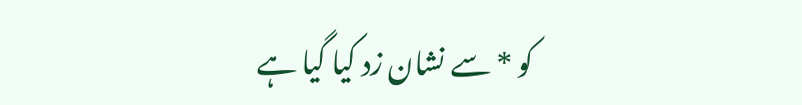کو * سے نشان زد کیا گیا ہے